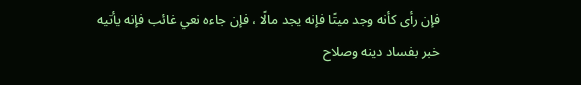فإن رأى كأنه وجد ميتًا فإنه يجد مالًا ، فإن جاءه نعي غائب فإنه يأتيه خبر بفساد دينه وصلاح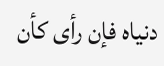دنياه فإن رأى كأن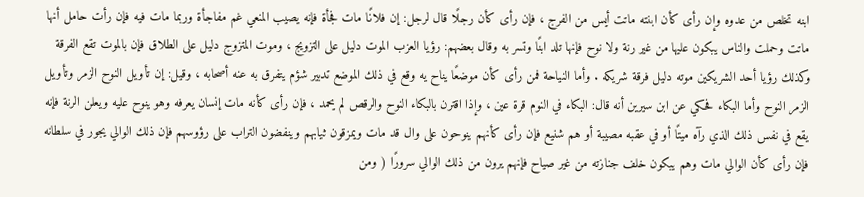ابنه تخلص من عدوه وإن رأى كأن ابنته ماتت أيس من الفرج ، فإن رأى كأن رجلًا قال لرجل: إن فلانًا مات فجأة فإنه يصيب المنعي غم مفاجأة وربما مات فيه فإن رأت حامل أنها ماتت وحملت والناس يبكون عليها من غير رنة ولا نوح فإنها تلد ابنًا وتسر به وقال بعضهم: رؤيا العزب الموت دليل على التزويج ، وموت المتزوج دليل على الطلاق فإن بالموت تقع الفرقة وكذلك رؤيا أحد الشريكين موته دليل فرقة شريكه . وأما النياحة فمن رأى كأن موضعًا يناح يه وقع في ذلك الموضع تدبير شؤم يتفرق به عنه أصحابه ، وقيل: إن تأويل النوح الزمر وتأويل الزمر النوح وأما البكاء فحكي عن ابن سيرين أنه قال: البكاء في النوم قرة عين ، وإذا اقترن بالبكاء النوح والرقص لم يحمد ، فإن رأى كأنه مات إنسان يعرفه وهو ينوح عليه ويعلن الرنة فإنه يقع في نفس ذلك الذي رآه ميتًا أو في عقبه مصيبة أو هم شنيع فإن رأى كأنهم ينوحون على وال قد مات ويمزقون ثيابهم وينفضون التراب على رؤوسهم فإن ذلك الوالي يجور في سلطانه فإن رأى كأن الوالي مات وهم يبكون خلف جنازته من غير صياح فإنهم يرون من ذلك الوالي سرورًا ( ومن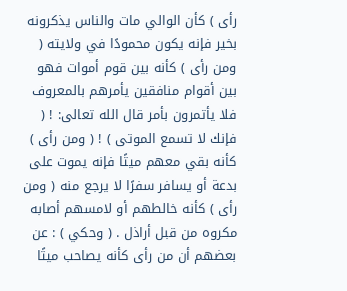رأى ) كأن الوالي مات والناس يذكرونه بخير فإنه يكون محمودًا في ولايته ( ومن رأى ) كأنه بين قوم أموات فهو بين أقوام منافقين يأمرهم بالمعروف فلا يأتمرون بأمر قال الله تعالى: ! ( فإنك لا تسمع الموتى ) ! ( ومن رأى ) كأنه بقي معهم ميتًا فإنه يموت على بدعة أو يسافر سفرًا لا يرجع منه ( ومن رأى ) كأنه خالطهم أو لامسهم أصابه مكروه من قبل أراذل . ( وحكي ) : عن بعضهم أن من رأى كأنه يصاحب ميتًا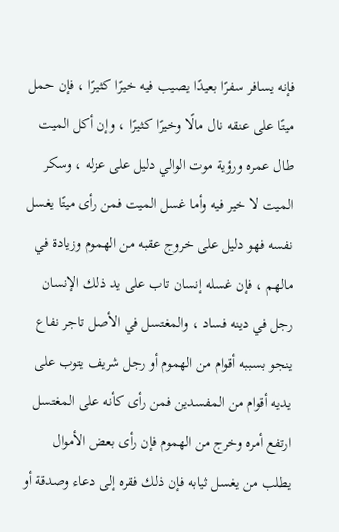فإنه يسافر سفرًا بعيدًا يصيب فيه خيرًا كثيرًا ، فإن حمل ميتًا على عنقه نال مالًا وخيرًا كثيرًا ، وإن أكل الميت طال عمره ورؤية موت الوالي دليل على عزله ، وسكر الميت لا خير فيه وأما غسل الميت فمن رأى ميتًا يغسل نفسه فهو دليل على خروج عقبه من الهموم وزيادة في مالهم ، فإن غسله إنسان تاب على يد ذلك الإنسان رجل في دينه فساد ، والمغتسل في الأصل تاجر نفاع ينجو بسببه أقوام من الهموم أو رجل شريف يتوب على يديه أقوام من المفسدين فمن رأى كأنه على المغتسل ارتفع أمره وخرج من الهموم فإن رأى بعض الأموال يطلب من يغسل ثيابه فإن ذلك فقره إلى دعاء وصدقة أو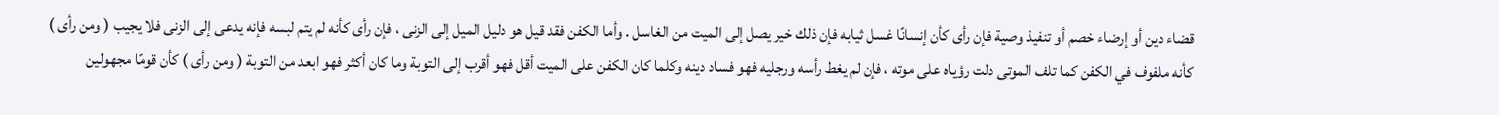قضاء دين أو إرضاء خصم أو تنفيذ وصية فإن رأى كأن إنسانًا غسل ثيابه فإن ذلك خير يصل إلى الميت من الغاسل . وأما الكفن فقد قيل هو دليل الميل إلى الزنى ، فإن رأى كأنه لم يتم لبسه فإنه يدعى إلى الزنى فلا يجيب ( ومن رأى ) كأنه ملفوف في الكفن كما تلف الموتى دلت رؤياه على موته ، فإن لم يغط رأسه ورجليه فهو فساد دينه وكلما كان الكفن على الميت أقل فهو أقرب إلى التوبة وما كان أكثر فهو ابعد من التوبة ( ومن رأى ) كأن قومًا مجهولين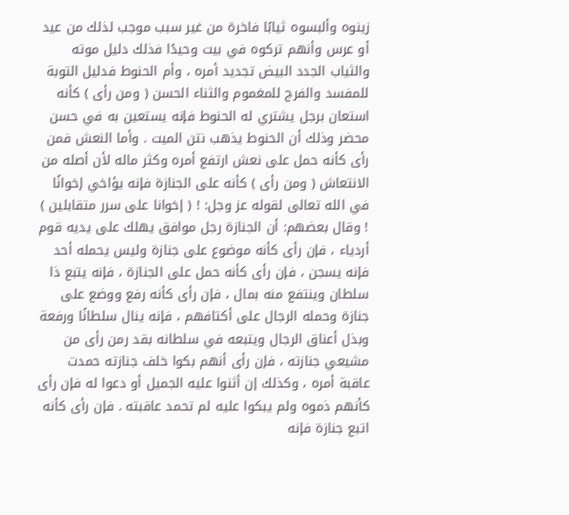زينوه وألبسوه ثيابًا فاخرة من غير سبب موجب لذلك من عيد أو عرس وأنهم تركوه في بيت وحيدًا فذلك دليل موته والثياب الجدد البيض تجديد أمره ، وأم الحنوط فدليل التوبة للمفسد والفرج للمغموم والثناء الحسن ( ومن رأى ) كأنه استعان برجل يشتري له الحنوط فإنه يستعين به في حسن محضر وذلك أن الحنوط يذهب نتن الميت . وأما النعش فمن رأى كأنه حمل على نعش ارتفع أمره وكثر ماله لأن أصله من الانتعاش ( ومن رأى ) كأنه على الجنازة فإنه يؤاخي إخوانًا في الله تعالى لقوله عز وجل: ! ( إخوانا على سرر متقابلين ) ! وقال بعضهم: أن الجنازة رجل موافق يهلك على يديه قوم أردياء ، فإن رأى كأنه موضوع على جنازة وليس يحمله أحد فإنه يسجن ، فإن رأى كأنه حمل على الجنازة ، فإنه يتبع ذا سلطان وينتفع منه بمال ، فإن رأى كأنه رفع ووضع على جنازة وحمله الرجال على أكتافهم ، فإنه ينال سلطانًا ورفعة وبذل أعناق الرجال ويتبعه في سلطانه بقد رمن رأى من مشيعي جنازته ، فإن رأى أنهم بكوا خلف جنازته حمدت عاقبة أمره ، وكذلك إن أثنوا عليه الجميل أو دعوا له فإن رأى كأنهم ذموه ولم يبكوا عليه لم تحمد عاقبته . فإن رأى كأنه اتبع جنازة فإنه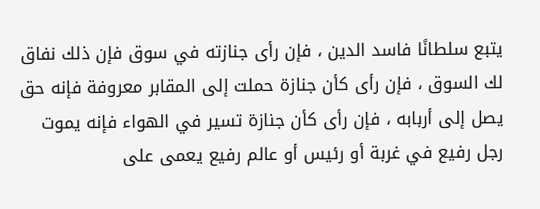يتبع سلطانًا فاسد الدين ، فإن رأى جنازته في سوق فإن ذلك نفاق لك السوق ، فإن رأى كأن جنازة حملت إلى المقابر معروفة فإنه حق يصل إلى أربابه ، فإن رأى كأن جنازة تسير في الهواء فإنه يموت رجل رفيع في غربة أو رئيس أو عالم رفيع يعمى على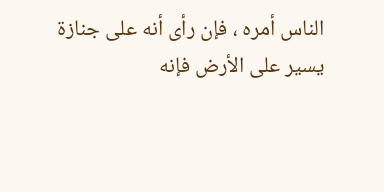الناس أمره ، فإن رأى أنه على جنازة يسير على الأرض فإنه